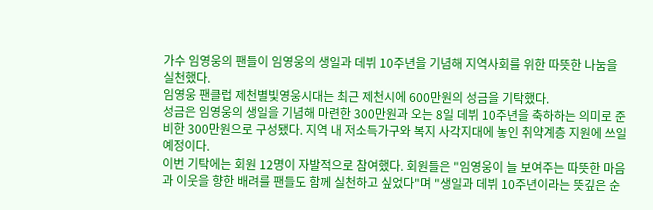가수 임영웅의 팬들이 임영웅의 생일과 데뷔 10주년을 기념해 지역사회를 위한 따뜻한 나눔을 실천했다.
임영웅 팬클럽 제천별빛영웅시대는 최근 제천시에 600만원의 성금을 기탁했다.
성금은 임영웅의 생일을 기념해 마련한 300만원과 오는 8일 데뷔 10주년을 축하하는 의미로 준비한 300만원으로 구성됐다. 지역 내 저소득가구와 복지 사각지대에 놓인 취약계층 지원에 쓰일 예정이다.
이번 기탁에는 회원 12명이 자발적으로 참여했다. 회원들은 "임영웅이 늘 보여주는 따뜻한 마음과 이웃을 향한 배려를 팬들도 함께 실천하고 싶었다"며 "생일과 데뷔 10주년이라는 뜻깊은 순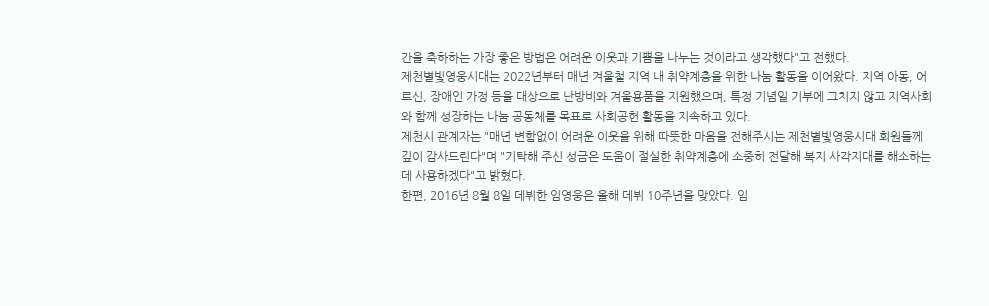간을 축하하는 가장 좋은 방법은 어려운 이웃과 기쁨을 나누는 것이라고 생각했다"고 전했다.
제천별빛영웅시대는 2022년부터 매년 겨울철 지역 내 취약계층을 위한 나눔 활동을 이어왔다. 지역 아동, 어르신, 장애인 가정 등을 대상으로 난방비와 겨울용품을 지원했으며, 특정 기념일 기부에 그치지 않고 지역사회와 함께 성장하는 나눔 공동체를 목표로 사회공헌 활동을 지속하고 있다.
제천시 관계자는 "매년 변함없이 어려운 이웃을 위해 따뜻한 마음을 전해주시는 제천별빛영웅시대 회원들께 깊이 감사드린다"며 "기탁해 주신 성금은 도움이 절실한 취약계층에 소중히 전달해 복지 사각지대를 해소하는 데 사용하겠다"고 밝혔다.
한편, 2016년 8월 8일 데뷔한 임영웅은 올해 데뷔 10주년을 맞았다. 임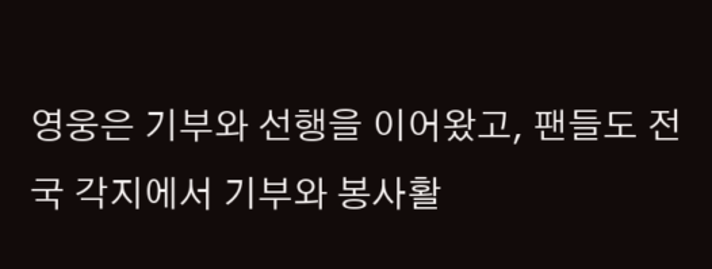영웅은 기부와 선행을 이어왔고, 팬들도 전국 각지에서 기부와 봉사활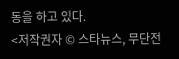동을 하고 있다.
<저작권자 © 스타뉴스, 무단전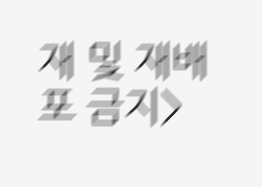재 및 재배포 금지>